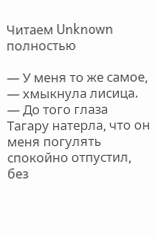Читаем Unknown полностью

— У меня то же самое, — хмыкнула лисица. — До того глаза Тагару натерла, что он меня погулять спокойно отпустил, без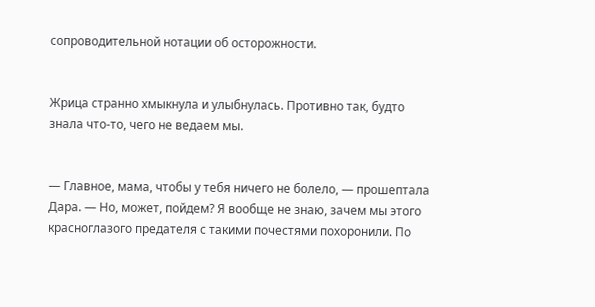сопроводительной нотации об осторожности.


Жрица странно хмыкнула и улыбнулась. Противно так, будто знала что-то, чего не ведаем мы.


— Главное, мама, чтобы у тебя ничего не болело, — прошептала Дара. — Но, может, пойдем? Я вообще не знаю, зачем мы этого красноглазого предателя с такими почестями похоронили. По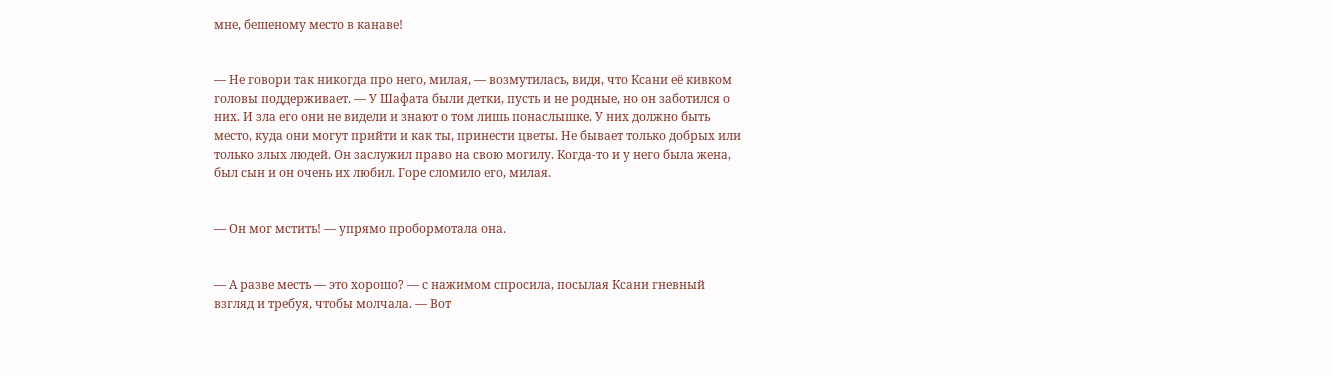мне, бешеному место в канаве!


— Не говори так никогда про него, милая, — возмутилась, видя, что Ксани её кивком головы поддерживает. — У Шафата были детки, пусть и не родные, но он заботился о них. И зла его они не видели и знают о том лишь понаслышке. У них должно быть место, куда они могут прийти и как ты, принести цветы. Не бывает только добрых или только злых людей. Он заслужил право на свою могилу. Когда-то и у него была жена, был сын и он очень их любил. Горе сломило его, милая.


— Он мог мстить! — упрямо пробормотала она.


— А разве месть — это хорошо? — с нажимом спросила, посылая Ксани гневный взгляд и требуя, чтобы молчала. — Вот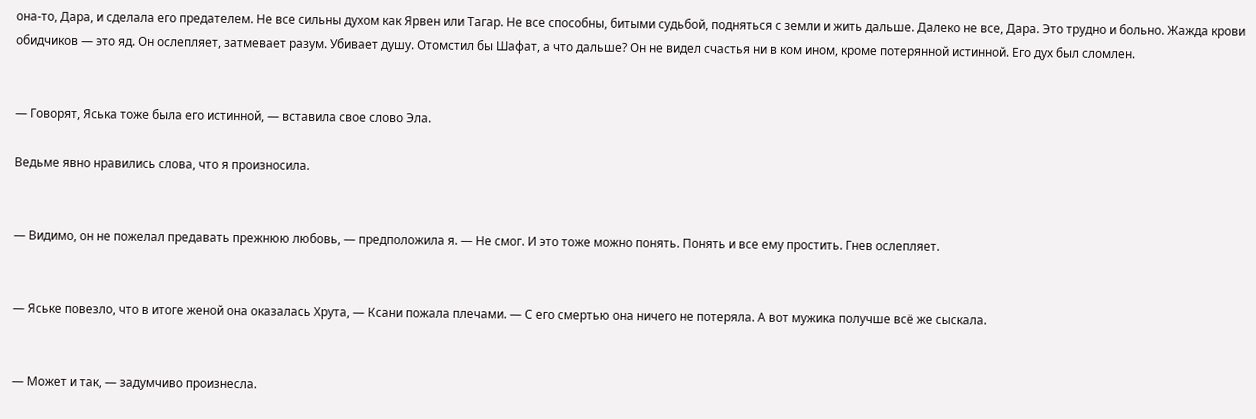она-то, Дара, и сделала его предателем. Не все сильны духом как Ярвен или Тагар. Не все способны, битыми судьбой, подняться с земли и жить дальше. Далеко не все, Дара. Это трудно и больно. Жажда крови обидчиков — это яд. Он ослепляет, затмевает разум. Убивает душу. Отомстил бы Шафат, а что дальше? Он не видел счастья ни в ком ином, кроме потерянной истинной. Его дух был сломлен.


— Говорят, Яська тоже была его истинной, — вставила свое слово Эла.

Ведьме явно нравились слова, что я произносила.


— Видимо, он не пожелал предавать прежнюю любовь, — предположила я. — Не смог. И это тоже можно понять. Понять и все ему простить. Гнев ослепляет.


— Яське повезло, что в итоге женой она оказалась Хрута, — Ксани пожала плечами. — С его смертью она ничего не потеряла. А вот мужика получше всё же сыскала.


— Может и так, — задумчиво произнесла.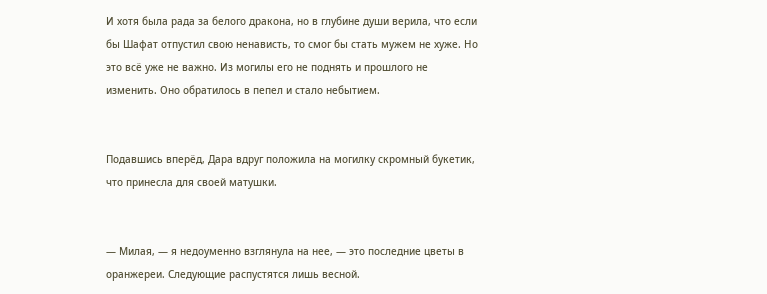И хотя была рада за белого дракона, но в глубине души верила, что если бы Шафат отпустил свою ненависть, то смог бы стать мужем не хуже. Но это всё уже не важно. Из могилы его не поднять и прошлого не изменить. Оно обратилось в пепел и стало небытием.


Подавшись вперёд, Дара вдруг положила на могилку скромный букетик, что принесла для своей матушки.


— Милая, — я недоуменно взглянула на нее, — это последние цветы в оранжереи. Следующие распустятся лишь весной.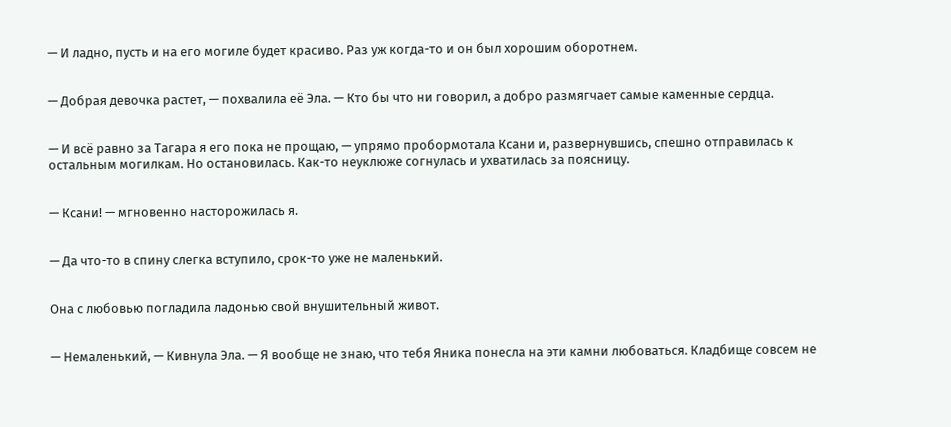— И ладно, пусть и на его могиле будет красиво. Раз уж когда-то и он был хорошим оборотнем.


— Добрая девочка растет, — похвалила её Эла. — Кто бы что ни говорил, а добро размягчает самые каменные сердца.


— И всё равно за Тагара я его пока не прощаю, — упрямо пробормотала Ксани и, развернувшись, спешно отправилась к остальным могилкам. Но остановилась. Как-то неуклюже согнулась и ухватилась за поясницу.


— Ксани! — мгновенно насторожилась я.


— Да что-то в спину слегка вступило, срок-то уже не маленький.


Она с любовью погладила ладонью свой внушительный живот.


— Немаленький, — Кивнула Эла. — Я вообще не знаю, что тебя Яника понесла на эти камни любоваться. Кладбище совсем не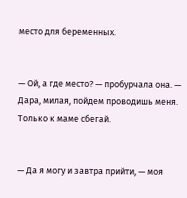место для беременных.


— Ой, а где место? — пробурчала она. — Дара, милая, пойдем проводишь меня. Только к маме сбегай.


— Да я могу и завтра прийти, — моя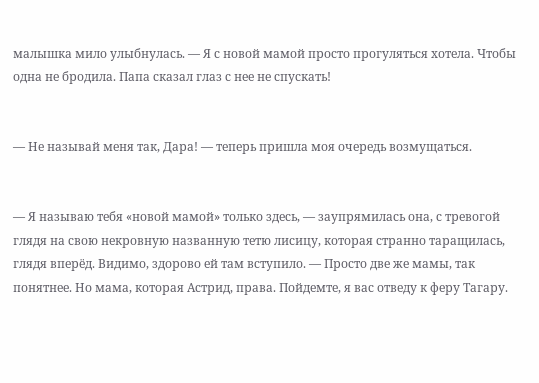малышка мило улыбнулась. — Я с новой мамой просто прогуляться хотела. Чтобы одна не бродила. Папа сказал глаз с нее не спускать!


— Не называй меня так, Дара! — теперь пришла моя очередь возмущаться.


— Я называю тебя «новой мамой» только здесь, — заупрямилась она, с тревогой глядя на свою некровную названную тетю лисицу, которая странно таращилась, глядя вперёд. Видимо, здорово ей там вступило. — Просто две же мамы, так понятнее. Но мама, которая Астрид, права. Пойдемте, я вас отведу к феру Тагару.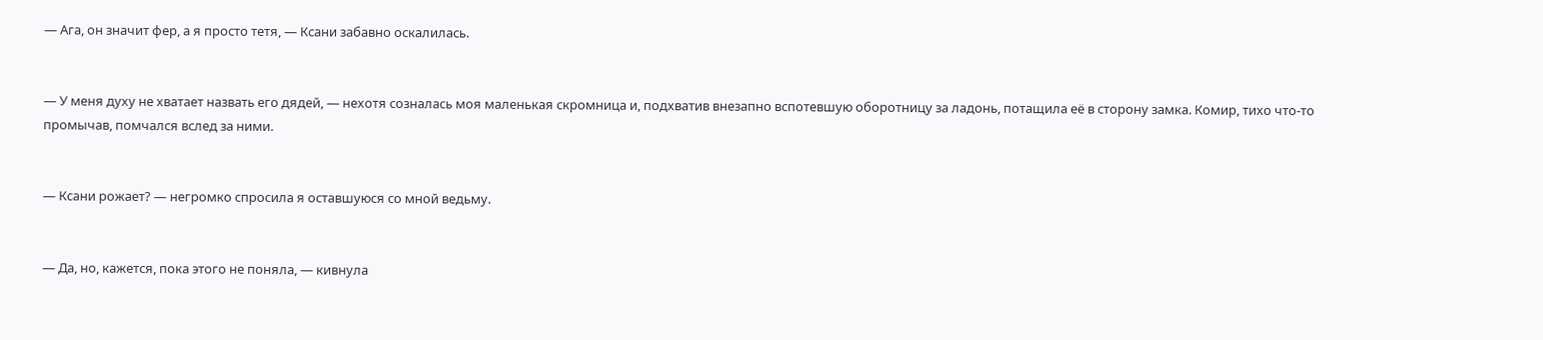— Ага, он значит фер, а я просто тетя, — Ксани забавно оскалилась.


— У меня духу не хватает назвать его дядей, — нехотя созналась моя маленькая скромница и, подхватив внезапно вспотевшую оборотницу за ладонь, потащила её в сторону замка. Комир, тихо что-то промычав, помчался вслед за ними.


— Ксани рожает? — негромко спросила я оставшуюся со мной ведьму.


— Да, но, кажется, пока этого не поняла, — кивнула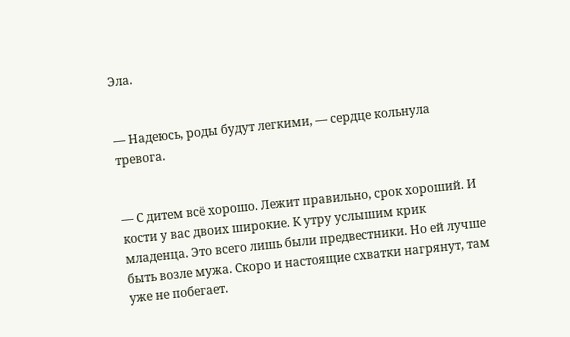Эла.


— Надеюсь, роды будут легкими, — сердце кольнула тревога.


— С дитем всё хорошо. Лежит правильно, срок хороший. И кости у вас двоих широкие. К утру услышим крик младенца. Это всего лишь были предвестники. Но ей лучше быть возле мужа. Скоро и настоящие схватки нагрянут, там уже не побегает.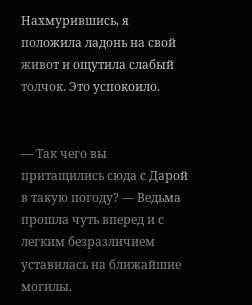Нахмурившись, я положила ладонь на свой живот и ощутила слабый толчок. Это успокоило.


— Так чего вы притащились сюда с Дарой в такую погоду? — Ведьма прошла чуть вперед и с легким безразличием уставилась на ближайшие могилы.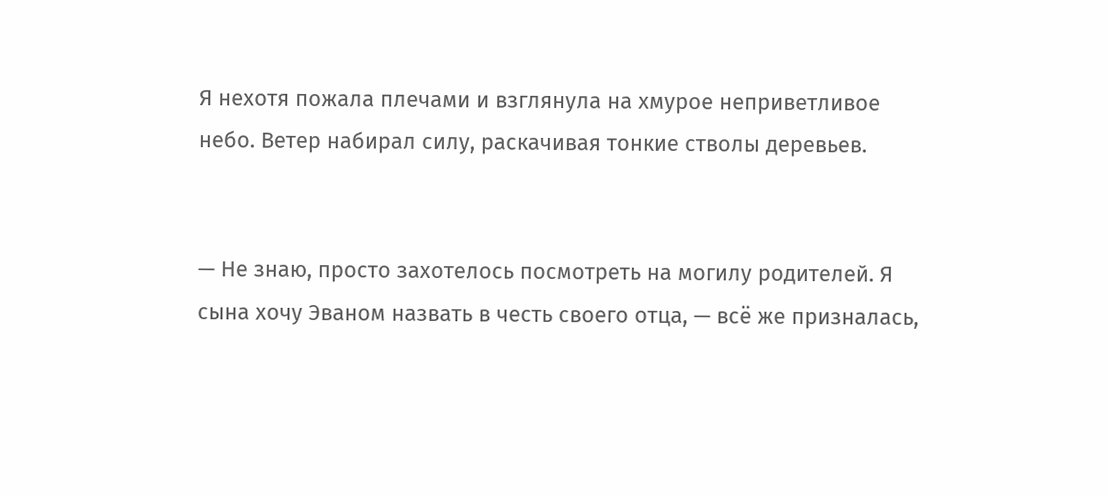Я нехотя пожала плечами и взглянула на хмурое неприветливое небо. Ветер набирал силу, раскачивая тонкие стволы деревьев.


— Не знаю, просто захотелось посмотреть на могилу родителей. Я сына хочу Эваном назвать в честь своего отца, — всё же призналась,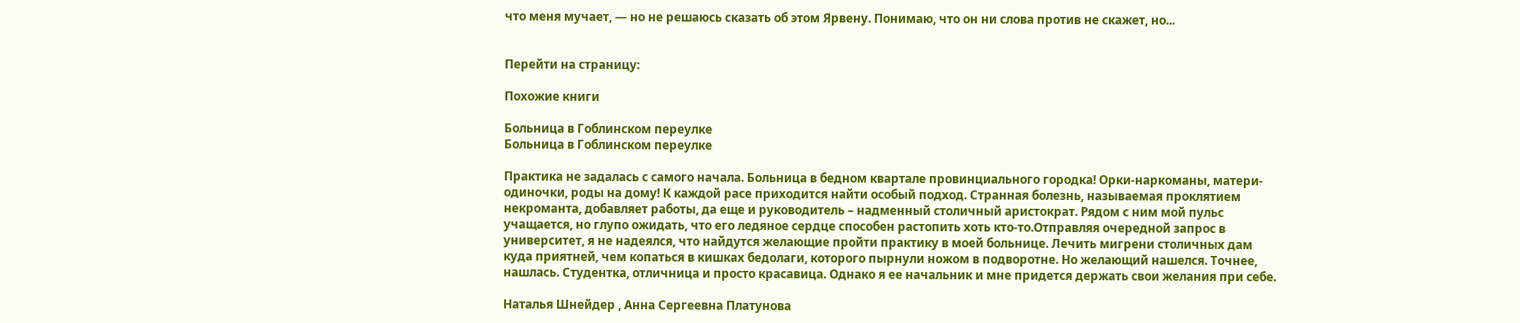что меня мучает, — но не решаюсь сказать об этом Ярвену. Понимаю, что он ни слова против не скажет, но...


Перейти на страницу:

Похожие книги

Больница в Гоблинском переулке
Больница в Гоблинском переулке

Практика не задалась с самого начала. Больница в бедном квартале провинциального городка! Орки-наркоманы, матери-одиночки, роды на дому! К каждой расе приходится найти особый подход. Странная болезнь, называемая проклятием некроманта, добавляет работы, да еще и руководитель – надменный столичный аристократ. Рядом с ним мой пульс учащается, но глупо ожидать, что его ледяное сердце способен растопить хоть кто-то.Отправляя очередной запрос в университет, я не надеялся, что найдутся желающие пройти практику в моей больнице. Лечить мигрени столичных дам куда приятней, чем копаться в кишках бедолаги, которого пырнули ножом в подворотне. Но желающий нашелся. Точнее, нашлась. Студентка, отличница и просто красавица. Однако я ее начальник и мне придется держать свои желания при себе.

Наталья Шнейдер , Анна Сергеевна Платунова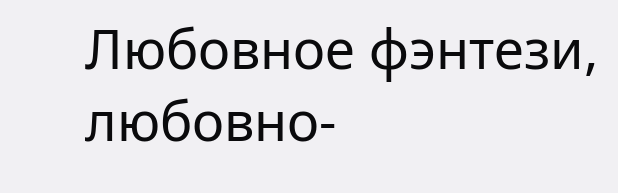Любовное фэнтези, любовно-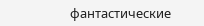фантастические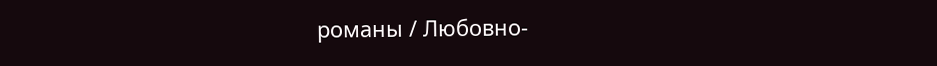романы / Любовно-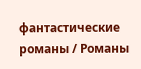фантастические романы / Романы